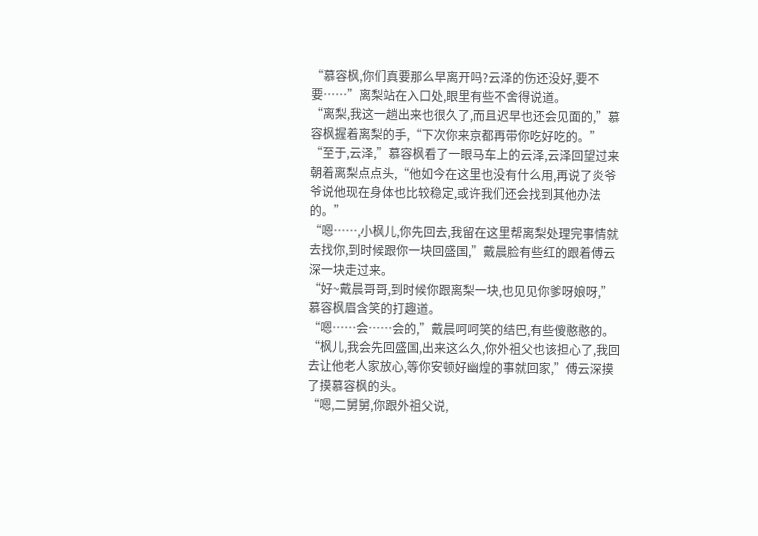“慕容枫,你们真要那么早离开吗?云泽的伤还没好,要不要……”离梨站在入口处,眼里有些不舍得说道。
“离梨,我这一趟出来也很久了,而且迟早也还会见面的,”慕容枫握着离梨的手,“下次你来京都再带你吃好吃的。”
“至于,云泽,”慕容枫看了一眼马车上的云泽,云泽回望过来朝着离梨点点头,“他如今在这里也没有什么用,再说了炎爷爷说他现在身体也比较稳定,或许我们还会找到其他办法的。”
“嗯……,小枫儿,你先回去,我留在这里帮离梨处理完事情就去找你,到时候跟你一块回盛国,”戴晨脸有些红的跟着傅云深一块走过来。
“好~戴晨哥哥,到时候你跟离梨一块,也见见你爹呀娘呀,”慕容枫眉含笑的打趣道。
“嗯……会……会的,”戴晨呵呵笑的结巴,有些傻憨憨的。
“枫儿,我会先回盛国,出来这么久,你外祖父也该担心了,我回去让他老人家放心,等你安顿好幽煌的事就回家,”傅云深摸了摸慕容枫的头。
“嗯,二舅舅,你跟外祖父说,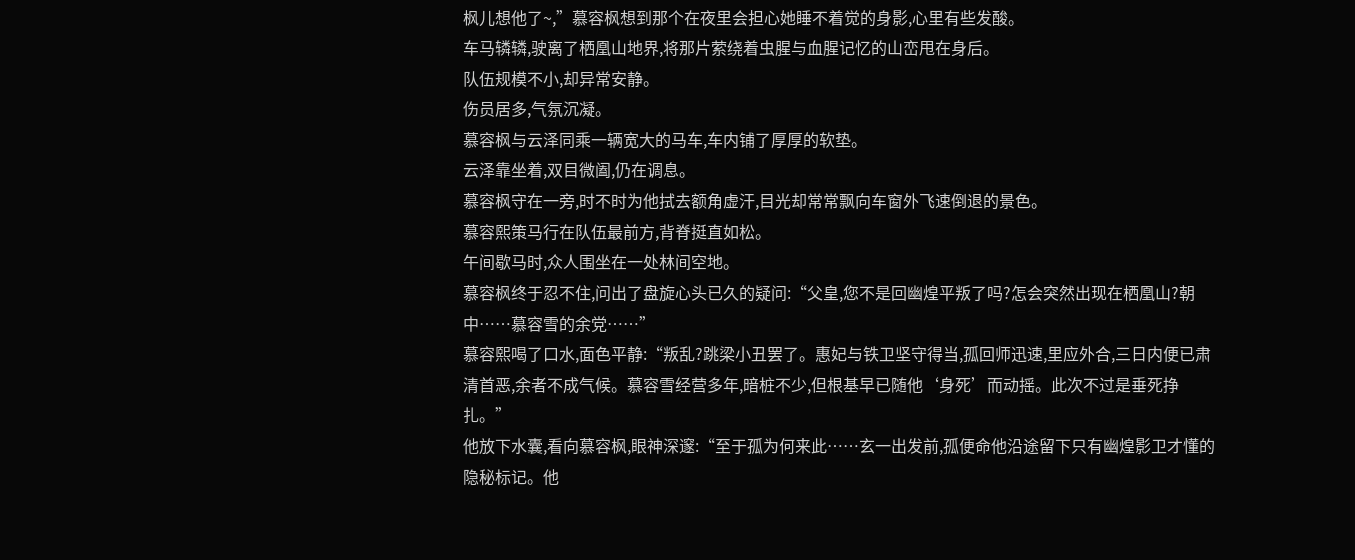枫儿想他了~,”慕容枫想到那个在夜里会担心她睡不着觉的身影,心里有些发酸。
车马辚辚,驶离了栖凰山地界,将那片萦绕着虫腥与血腥记忆的山峦甩在身后。
队伍规模不小,却异常安静。
伤员居多,气氛沉凝。
慕容枫与云泽同乘一辆宽大的马车,车内铺了厚厚的软垫。
云泽靠坐着,双目微阖,仍在调息。
慕容枫守在一旁,时不时为他拭去额角虚汗,目光却常常飘向车窗外飞速倒退的景色。
慕容熙策马行在队伍最前方,背脊挺直如松。
午间歇马时,众人围坐在一处林间空地。
慕容枫终于忍不住,问出了盘旋心头已久的疑问:“父皇,您不是回幽煌平叛了吗?怎会突然出现在栖凰山?朝中……慕容雪的余党……”
慕容熙喝了口水,面色平静:“叛乱?跳梁小丑罢了。惠妃与铁卫坚守得当,孤回师迅速,里应外合,三日内便已肃清首恶,余者不成气候。慕容雪经营多年,暗桩不少,但根基早已随他‘身死’而动摇。此次不过是垂死挣扎。”
他放下水囊,看向慕容枫,眼神深邃:“至于孤为何来此……玄一出发前,孤便命他沿途留下只有幽煌影卫才懂的隐秘标记。他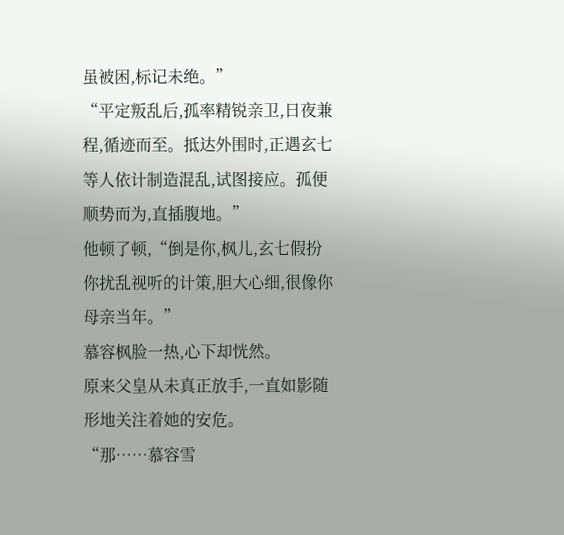虽被困,标记未绝。”
“平定叛乱后,孤率精锐亲卫,日夜兼程,循迹而至。抵达外围时,正遇玄七等人依计制造混乱,试图接应。孤便顺势而为,直插腹地。”
他顿了顿,“倒是你,枫儿,玄七假扮你扰乱视听的计策,胆大心细,很像你母亲当年。”
慕容枫脸一热,心下却恍然。
原来父皇从未真正放手,一直如影随形地关注着她的安危。
“那……慕容雪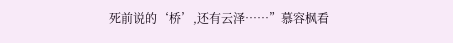死前说的‘桥’,还有云泽……”慕容枫看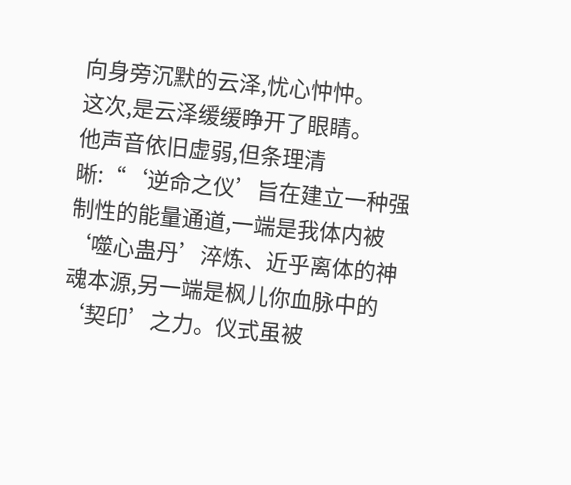向身旁沉默的云泽,忧心忡忡。
这次,是云泽缓缓睁开了眼睛。
他声音依旧虚弱,但条理清晰:“‘逆命之仪’旨在建立一种强制性的能量通道,一端是我体内被‘噬心蛊丹’淬炼、近乎离体的神魂本源,另一端是枫儿你血脉中的‘契印’之力。仪式虽被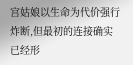宫姑娘以生命为代价强行炸断,但最初的连接确实已经形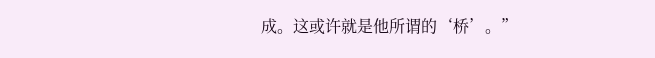成。这或许就是他所谓的‘桥’。”